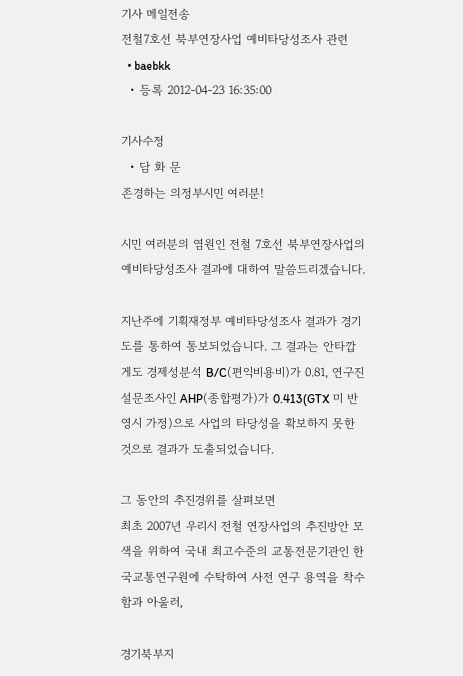기사 메일전송
전철7호선 북부연장사업 예비타당성조사 관련
  • baebkk
  • 등록 2012-04-23 16:35:00

기사수정
  • 담 화 문
존경하는 의정부시민 여러분!

시민 여러분의 염원인 전철 7호선 북부연장사업의 예비타당성조사 결과에 대하여 말씀드리겠습니다.

지난주에 기획재정부 예비타당성조사 결과가 경기도를 통하여 통보되었습니다. 그 결과는 안타깝게도 경제성분석 B/C(편익비용비)가 0.81, 연구진 설문조사인 AHP(종합평가)가 0.413(GTX 미 반영시 가정)으로 사업의 타당성을 확보하지 못한 것으로 결과가 도출되었습니다.

그 동안의 추진경위를 살펴보면
최초 2007년 우리시 전철 연장사업의 추진방안 모색을 위하여 국내 최고수준의 교통전문기관인 한국교통연구원에 수탁하여 사전 연구 용역을 착수함과 아울러,

경기북부지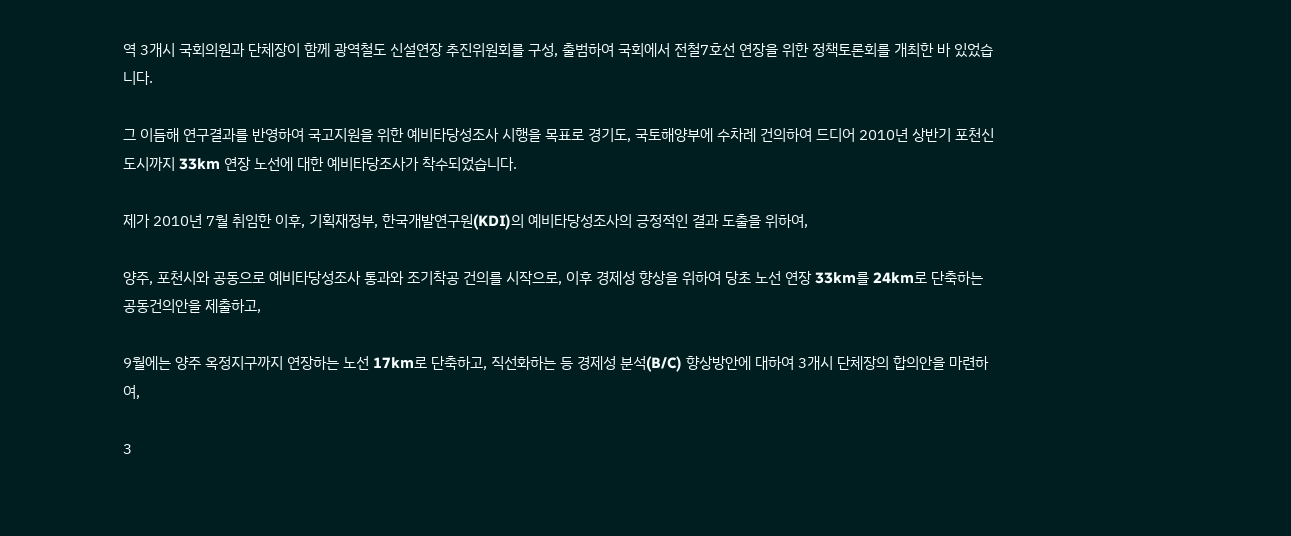역 3개시 국회의원과 단체장이 함께 광역철도 신설연장 추진위원회를 구성, 출범하여 국회에서 전철7호선 연장을 위한 정책토론회를 개최한 바 있었습니다.

그 이듬해 연구결과를 반영하여 국고지원을 위한 예비타당성조사 시행을 목표로 경기도, 국토해양부에 수차례 건의하여 드디어 2010년 상반기 포천신도시까지 33km 연장 노선에 대한 예비타당조사가 착수되었습니다.

제가 2010년 7월 취임한 이후, 기획재정부, 한국개발연구원(KDI)의 예비타당성조사의 긍정적인 결과 도출을 위하여,

양주, 포천시와 공동으로 예비타당성조사 통과와 조기착공 건의를 시작으로, 이후 경제성 향상을 위하여 당초 노선 연장 33km를 24km로 단축하는 공동건의안을 제출하고,

9월에는 양주 옥정지구까지 연장하는 노선 17km로 단축하고, 직선화하는 등 경제성 분석(B/C) 향상방안에 대하여 3개시 단체장의 합의안을 마련하여,

3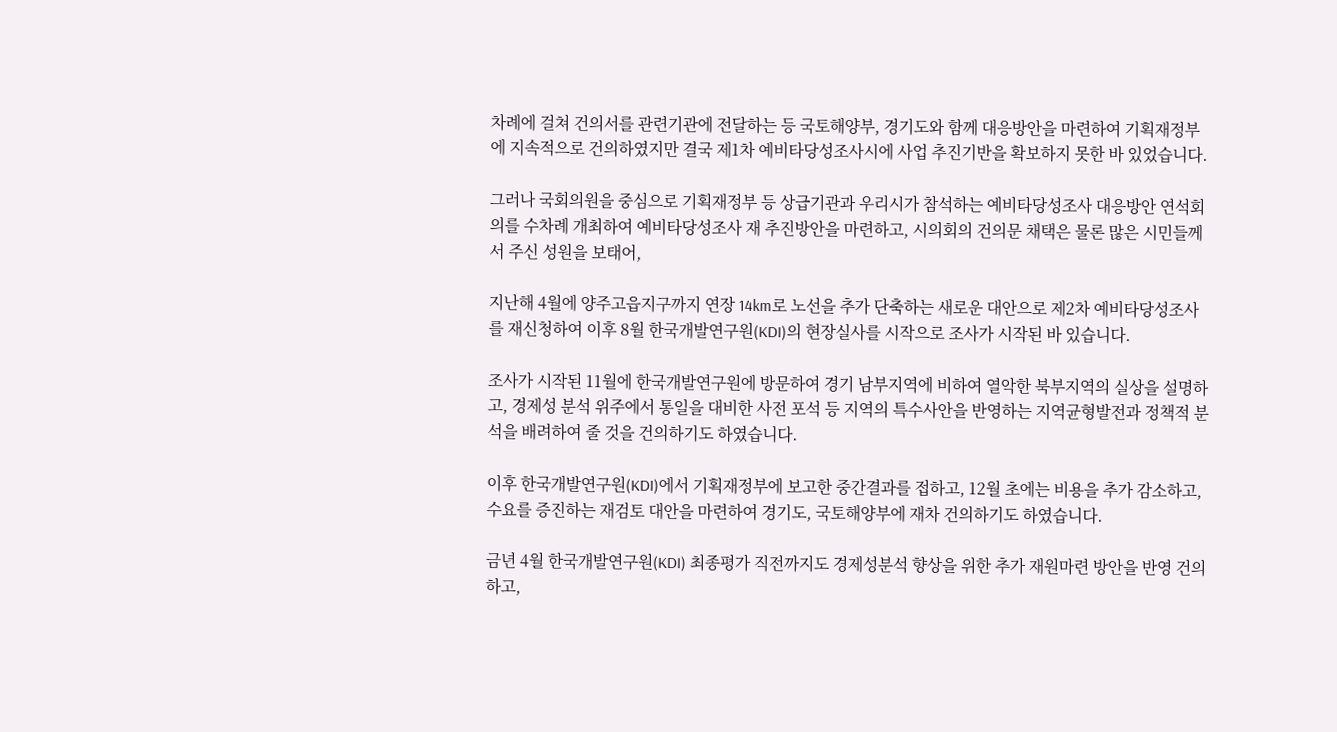차례에 걸쳐 건의서를 관련기관에 전달하는 등 국토해양부, 경기도와 함께 대응방안을 마련하여 기획재정부에 지속적으로 건의하였지만 결국 제1차 예비타당성조사시에 사업 추진기반을 확보하지 못한 바 있었습니다.

그러나 국회의원을 중심으로 기획재정부 등 상급기관과 우리시가 참석하는 예비타당성조사 대응방안 연석회의를 수차례 개최하여 예비타당성조사 재 추진방안을 마련하고, 시의회의 건의문 채택은 물론 많은 시민들께서 주신 성원을 보태어,

지난해 4월에 양주고읍지구까지 연장 14km로 노선을 추가 단축하는 새로운 대안으로 제2차 예비타당성조사를 재신청하여 이후 8월 한국개발연구원(KDI)의 현장실사를 시작으로 조사가 시작된 바 있습니다.

조사가 시작된 11월에 한국개발연구원에 방문하여 경기 남부지역에 비하여 열악한 북부지역의 실상을 설명하고, 경제성 분석 위주에서 통일을 대비한 사전 포석 등 지역의 특수사안을 반영하는 지역균형발전과 정책적 분석을 배려하여 줄 것을 건의하기도 하였습니다.

이후 한국개발연구원(KDI)에서 기획재정부에 보고한 중간결과를 접하고, 12월 초에는 비용을 추가 감소하고, 수요를 증진하는 재검토 대안을 마련하여 경기도, 국토해양부에 재차 건의하기도 하였습니다.

금년 4월 한국개발연구원(KDI) 최종평가 직전까지도 경제성분석 향상을 위한 추가 재원마련 방안을 반영 건의하고,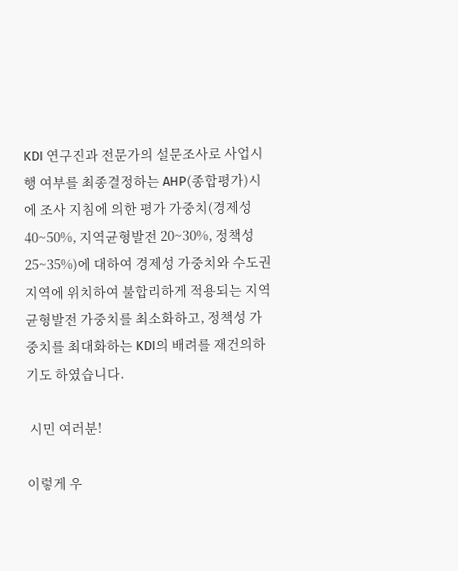KDI 연구진과 전문가의 설문조사로 사업시행 여부를 최종결정하는 AHP(종합평가)시에 조사 지침에 의한 평가 가중치(경제성40~50%, 지역균형발전 20~30%, 정책성 25~35%)에 대하여 경제성 가중치와 수도권지역에 위치하여 불합리하게 적용되는 지역균형발전 가중치를 최소화하고, 정책성 가중치를 최대화하는 KDI의 배려를 재건의하기도 하였습니다.

 시민 여러분!

이렇게 우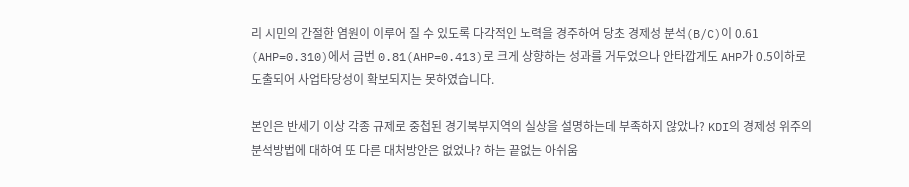리 시민의 간절한 염원이 이루어 질 수 있도록 다각적인 노력을 경주하여 당초 경제성 분석(B/C)이 0.61 (AHP=0.310)에서 금번 0.81(AHP=0.413)로 크게 상향하는 성과를 거두었으나 안타깝게도 AHP가 0.5이하로 도출되어 사업타당성이 확보되지는 못하였습니다.

본인은 반세기 이상 각종 규제로 중첩된 경기북부지역의 실상을 설명하는데 부족하지 않았나? KDI의 경제성 위주의 분석방법에 대하여 또 다른 대처방안은 없었나? 하는 끝없는 아쉬움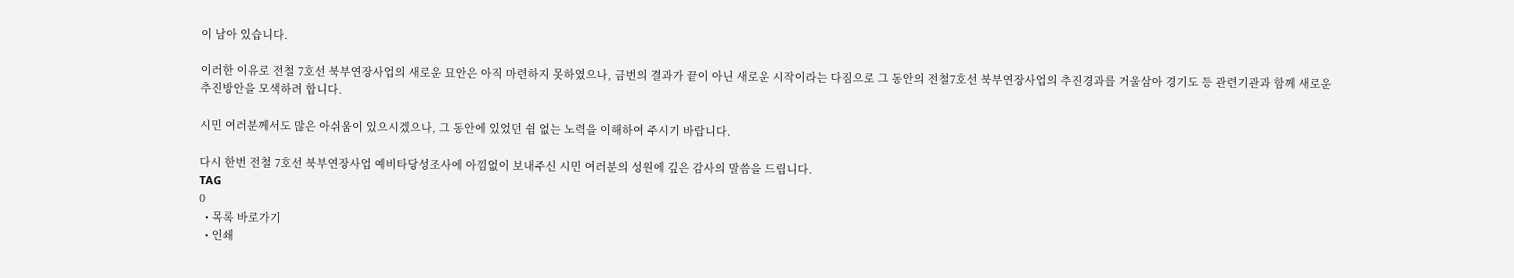이 남아 있습니다.

이러한 이유로 전철 7호선 북부연장사업의 새로운 묘안은 아직 마련하지 못하였으나, 금번의 결과가 끝이 아닌 새로운 시작이라는 다짐으로 그 동안의 전철7호선 북부연장사업의 추진경과를 거울삼아 경기도 등 관련기관과 함께 새로운 추진방안을 모색하려 합니다.

시민 여러분께서도 많은 아쉬움이 있으시겠으나, 그 동안에 있었던 쉼 없는 노력을 이해하여 주시기 바랍니다.

다시 한번 전철 7호선 북부연장사업 예비타당성조사에 아낌없이 보내주신 시민 여러분의 성원에 깊은 감사의 말씀을 드립니다.
TAG
0
  • 목록 바로가기
  • 인쇄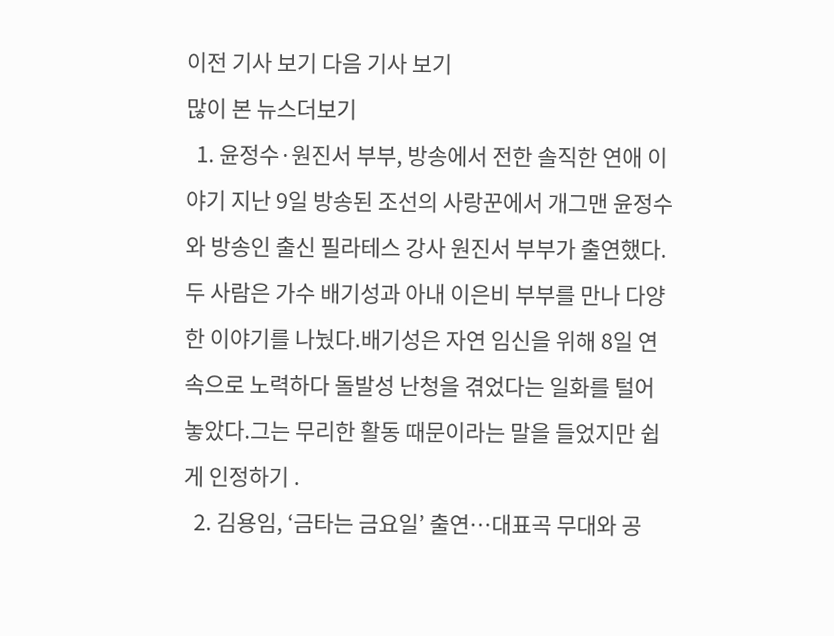이전 기사 보기 다음 기사 보기
많이 본 뉴스더보기
  1. 윤정수·원진서 부부, 방송에서 전한 솔직한 연애 이야기 지난 9일 방송된 조선의 사랑꾼에서 개그맨 윤정수와 방송인 출신 필라테스 강사 원진서 부부가 출연했다.두 사람은 가수 배기성과 아내 이은비 부부를 만나 다양한 이야기를 나눴다.배기성은 자연 임신을 위해 8일 연속으로 노력하다 돌발성 난청을 겪었다는 일화를 털어놓았다.그는 무리한 활동 때문이라는 말을 들었지만 쉽게 인정하기 .
  2. 김용임, ‘금타는 금요일’ 출연…대표곡 무대와 공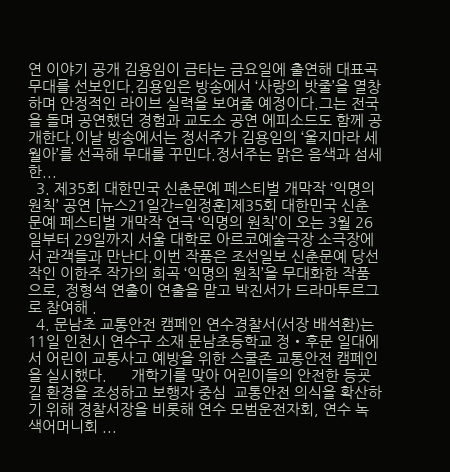연 이야기 공개 김용임이 금타는 금요일에 출연해 대표곡 무대를 선보인다.김용임은 방송에서 ‘사랑의 밧줄’을 열창하며 안정적인 라이브 실력을 보여줄 예정이다.그는 전국을 돌며 공연했던 경험과 교도소 공연 에피소드도 함께 공개한다.이날 방송에서는 정서주가 김용임의 ‘울지마라 세월아’를 선곡해 무대를 꾸민다.정서주는 맑은 음색과 섬세한...
  3. 제35회 대한민국 신춘문예 페스티벌 개막작 ‘익명의 원칙’ 공연 [뉴스21일간=임정훈]제35회 대한민국 신춘문예 페스티벌 개막작 연극 ‘익명의 원칙’이 오는 3월 26일부터 29일까지 서울 대학로 아르코예술극장 소극장에서 관객들과 만난다.이번 작품은 조선일보 신춘문예 당선작인 이한주 작가의 희곡 ‘익명의 원칙’을 무대화한 작품으로, 정형석 연출이 연출을 맡고 박진서가 드라마투르그로 참여해 .
  4. 문남초 교통안전 캠페인 연수경찰서(서장 배석환)는 11일 인천시 연수구 소재 문남초등학교 정‧후문 일대에서 어린이 교통사고 예방을 위한 스쿨존 교통안전 캠페인을 실시했다.      개학기를 맞아 어린이들의 안전한 등굣길 환경을 조성하고 보행자 중심  교통안전 의식을 확산하기 위해 경찰서장을 비롯해 연수 모범운전자회, 연수 녹색어머니회 ...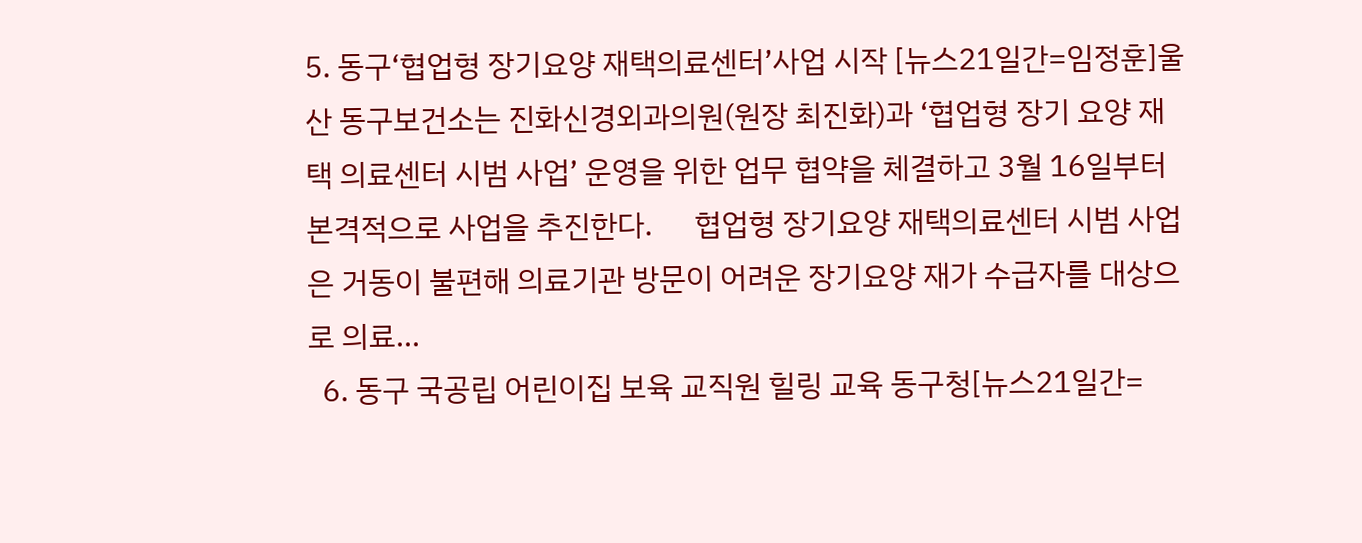5. 동구‘협업형 장기요양 재택의료센터’사업 시작 [뉴스21일간=임정훈]울산 동구보건소는 진화신경외과의원(원장 최진화)과 ‘협업형 장기 요양 재택 의료센터 시범 사업’ 운영을 위한 업무 협약을 체결하고 3월 16일부터 본격적으로 사업을 추진한다.      협업형 장기요양 재택의료센터 시범 사업은 거동이 불편해 의료기관 방문이 어려운 장기요양 재가 수급자를 대상으로 의료...
  6. 동구 국공립 어린이집 보육 교직원 힐링 교육 동구청[뉴스21일간=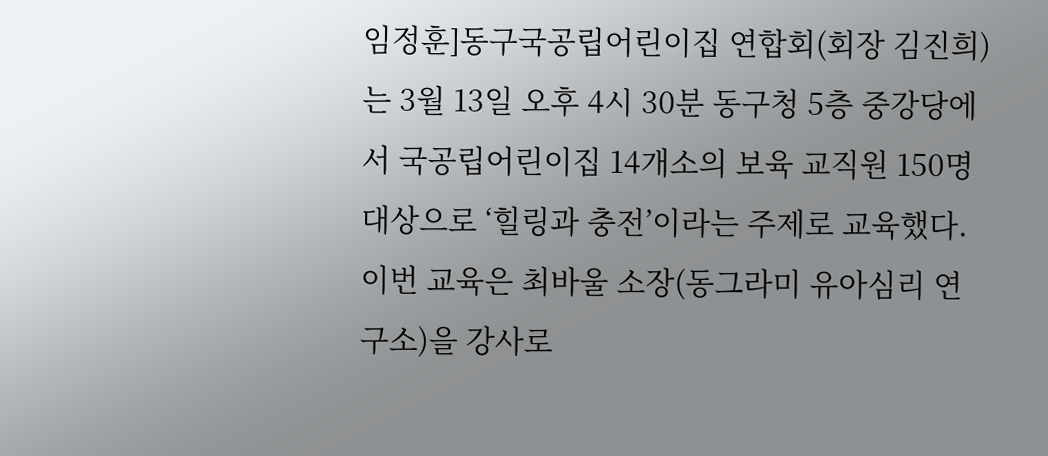임정훈]동구국공립어린이집 연합회(회장 김진희)는 3월 13일 오후 4시 30분 동구청 5층 중강당에서 국공립어린이집 14개소의 보육 교직원 150명 대상으로 ‘힐링과 충전’이라는 주제로 교육했다.      이번 교육은 최바울 소장(동그라미 유아심리 연구소)을 강사로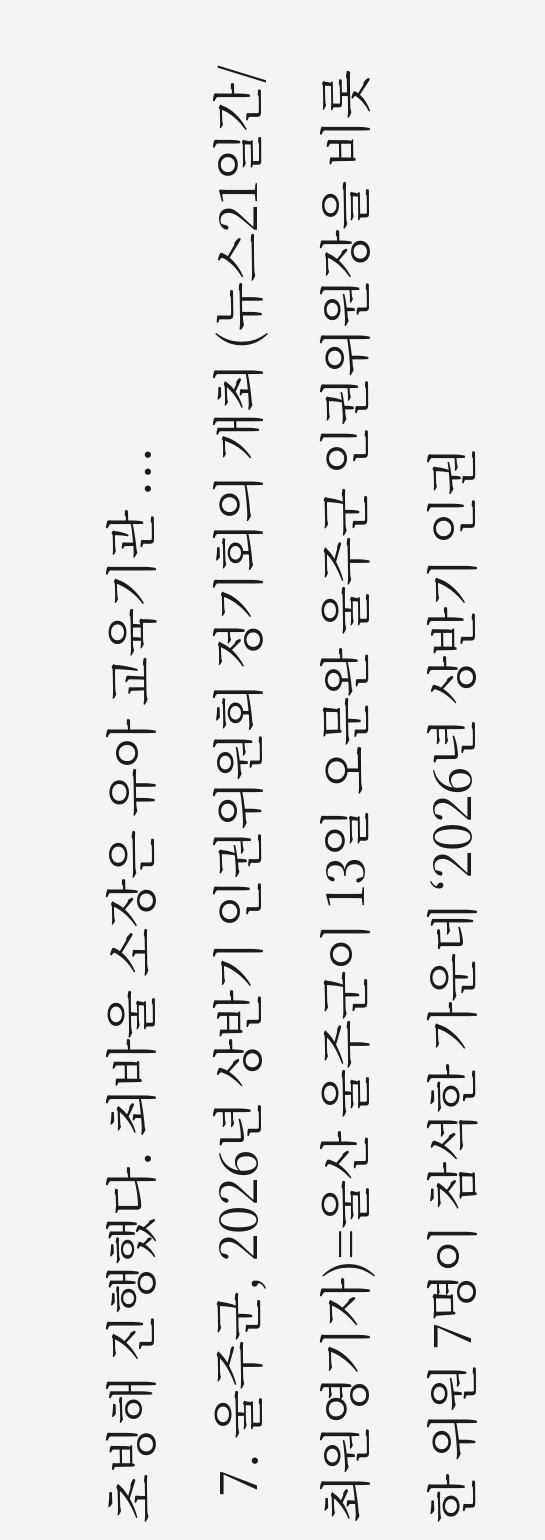초빙해 진행했다. 최바울 소장은 유아 교육기관 ...
  7. 울주군, 2026년 상반기 인권위원회 정기회의 개최 (뉴스21일간/최원영기자)=울산 울주군이 13일 오문완 울주군 인권위원장을 비롯한 위원 7명이 참석한 가운데 ‘2026년 상반기 인권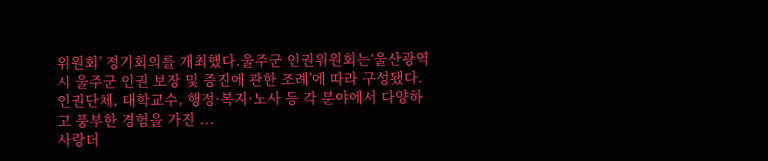위원회’ 정기회의를 개최했다.울주군 인권위원회는‘울산광역시 울주군 인권 보장 및 증진에 관한 조례’에 따라 구성됐다. 인권단체, 대학교수, 행정·복지·노사 등 각 분야에서 다양하고 풍부한 경험을 가진 ...
사랑더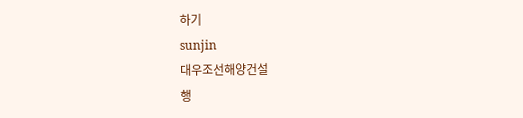하기
sunjin
대우조선해양건설
행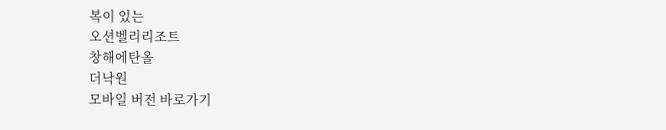복이 있는
오션벨리리조트
창해에탄올
더낙원
모바일 버전 바로가기